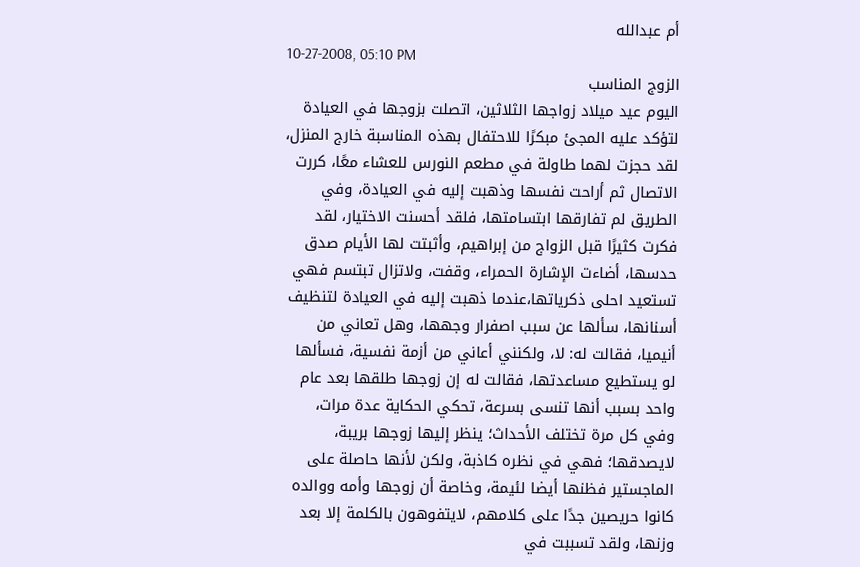أم عبدالله
10-27-2008, 05:10 PM
الزوج المناسب
اليوم عيد ميلاد زواجها الثلاثين، اتصلت بزوجها في العيادة لتؤكد عليه المجئ مبكرًا للاحتفال بهذه المناسبة خارج المنزل، لقد حجزت لهما طاولة في مطعم النورس للعشاء معًا، كررت الاتصال ثم أراحت نفسها وذهبت إليه في العيادة، وفي الطريق لم تفارقها ابتسامتها، فلقد أحسنت الاختيار، لقد فكرت كثيرًا قبل الزواج من إبراهيم، وأثبتت لها الأيام صدق حدسها، أضاءت الإشارة الحمراء، وقفت، ولاتزال تبتسم فهي تستعيد احلى ذكرياتها،عندما ذهبت إليه في العيادة لتنظيف أسنانها، سألها عن سبب اصفرار وجهها، وهل تعاني من أنيميا، فقالت له: لا، ولكنني أعاني من أزمة نفسية، فسألها لو يستطيع مساعدتها، فقالت له إن زوجها طلقها بعد عام واحد بسبب أنها تنسى بسرعة، تحكي الحكاية عدة مرات، وفي كل مرة تختلف الأحداث؛ ينظر إليها زوجها بريبة، لايصدقها؛ فهي في نظره كاذبة، ولكن لأنها حاصلة على الماجستير فظنها أيضا لئيمة، وخاصة أن زوجها وأمه ووالده كانوا حريصين جدًا على كلامهم، لايتفوهون بالكلمة إلا بعد وزنها، ولقد تسببت في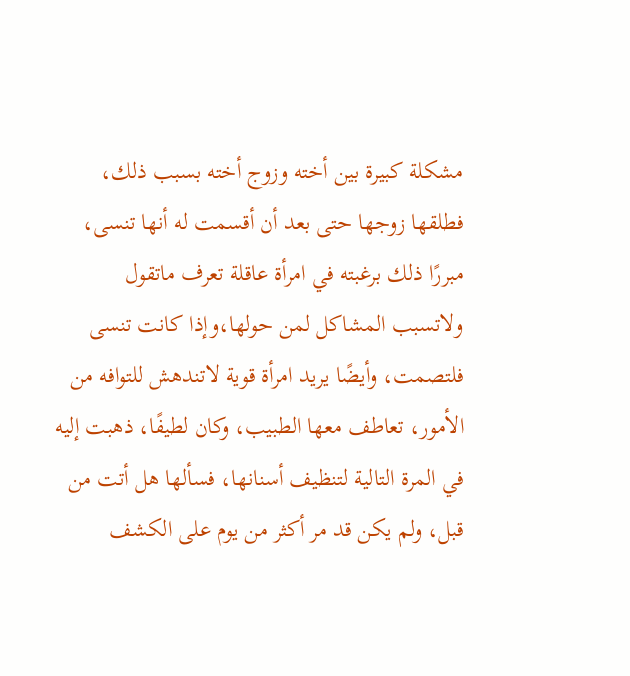مشكلة كبيرة بين أخته وزوج أخته بسبب ذلك، فطلقها زوجها حتى بعد أن أقسمت له أنها تنسى، مبررًا ذلك برغبته في امرأة عاقلة تعرف ماتقول ولاتسبب المشاكل لمن حولها،وإذا كانت تنسى فلتصمت، وأيضًا يريد امرأة قوية لاتندهش للتوافه من الأمور، تعاطف معها الطبيب، وكان لطيفًا، ذهبت إليه في المرة التالية لتنظيف أسنانها، فسألها هل أتت من قبل، ولم يكن قد مر أكثر من يوم على الكشف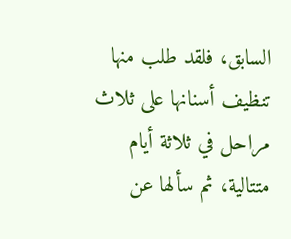السابق، فلقد طلب منها تنظيف أسنانها على ثلاث مراحل في ثلاثة أيام متتالية، ثم سألها عن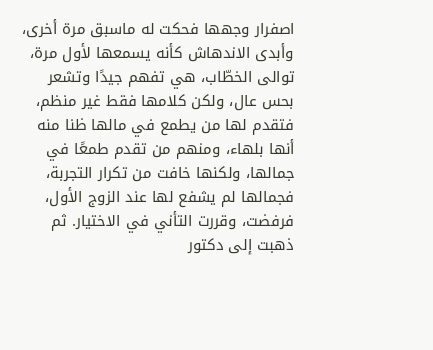اصفرار وجهها فحكت له ماسبق مرة أخرى، وأبدى الاندهاش كأنه يسمعها لأول مرة، توالى الخطّاب، هي تفهم جيدًا وتشعر بحس عال، ولكن كلامها فقط غير منظم، فتقدم لها من يطمع في مالها ظنا منه أنها بلهاء، ومنهم من تقدم طمعًا في جمالها، ولكنها خافت من تكرار التجربة، فجمالها لم يشفع لها عند الزوج الأول، فرفضت، وقررت التأني في الاختيار. ثم ذهبت إلى دكتور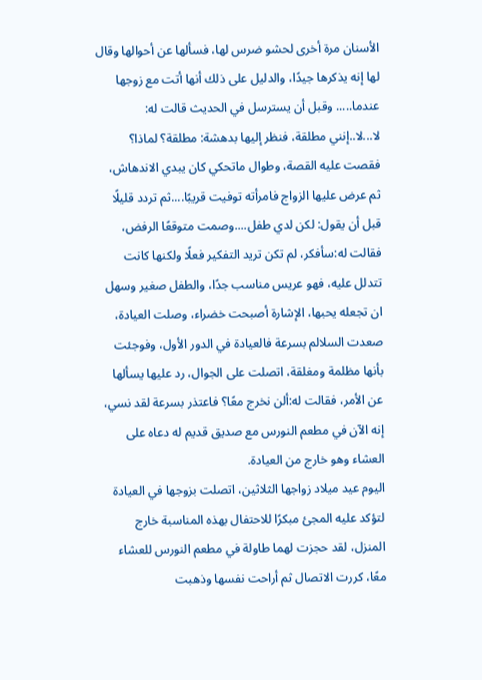الأسنان مرة أخرى لحشو ضرس لها، فسألها عن أحوالها وقال لها إنه يذكرها جيدًا، والدليل على ذلك أنها أتت مع زوجها عندما..... وقبل أن يسترسل في الحديث قالت له: لا...لا..إنني مطلقة، فنظر إليها بدهشة: مطلقة؟ لماذا؟ فقصت عليه القصة، وطوال ماتحكي كان يبدي الاندهاش، ثم عرض عليها الزواج فامرأته توفيت قريبًا....ثم تردد قليلًا قبل أن يقول: لكن لدي طفل....وصمت متوقعًا الرفض، فقالت له:سأفكر، لم تكن تريد التفكير فعلًا ولكنها كانت تتدلل عليه، فهو عريس مناسب جدًا، والطفل صغير وسهل ان تجعله يحبها، الإشارة أصبحت خضراء، وصلت العيادة، صعدت السلالم بسرعة فالعيادة في الدور الأول، وفوجئت بأنها مظلمة ومغلقة، اتصلت على الجوال، رد عليها يسألها عن الأمر، فقالت له:ألن نخرج معًا؟ فاعتذر بسرعة لقد نسي، إنه الآن في مطعم النورس مع صديق قديم له دعاه على العشاء وهو خارج من العيادة.
اليوم عيد ميلاد زواجها الثلاثين، اتصلت بزوجها في العيادة لتؤكد عليه المجئ مبكرًا للاحتفال بهذه المناسبة خارج المنزل، لقد حجزت لهما طاولة في مطعم النورس للعشاء معًا، كررت الاتصال ثم أراحت نفسها وذهبت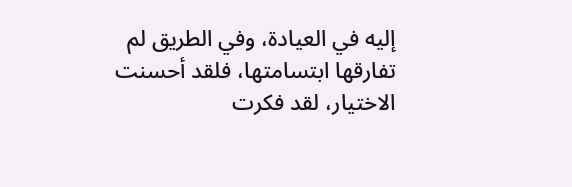إليه في العيادة، وفي الطريق لم تفارقها ابتسامتها، فلقد أحسنت الاختيار، لقد فكرت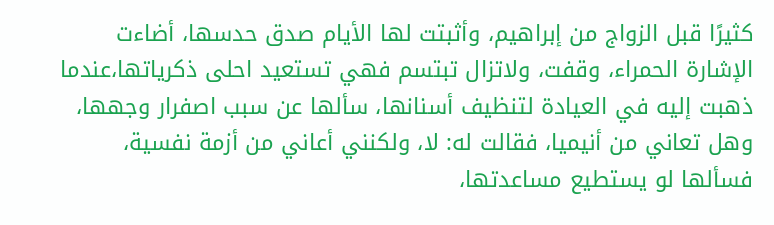كثيرًا قبل الزواج من إبراهيم، وأثبتت لها الأيام صدق حدسها، أضاءت الإشارة الحمراء، وقفت، ولاتزال تبتسم فهي تستعيد احلى ذكرياتها،عندما ذهبت إليه في العيادة لتنظيف أسنانها، سألها عن سبب اصفرار وجهها، وهل تعاني من أنيميا، فقالت له: لا، ولكنني أعاني من أزمة نفسية، فسألها لو يستطيع مساعدتها،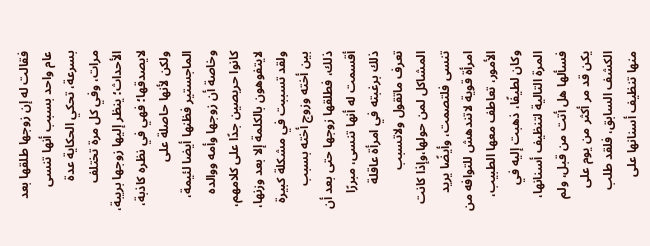فقالت له إن زوجها طلقها بعد عام واحد بسبب أنها تنسى بسرعة، تحكي الحكاية عدة مرات، وفي كل مرة تختلف الأحداث؛ ينظر إليها زوجها بريبة، لايصدقها؛ فهي في نظره كاذبة، ولكن لأنها حاصلة على الماجستير فظنها أيضا لئيمة، وخاصة أن زوجها وأمه ووالده كانوا حريصين جدًا على كلامهم، لايتفوهون بالكلمة إلا بعد وزنها، ولقد تسببت في مشكلة كبيرة بين أخته وزوج أخته بسبب ذلك، فطلقها زوجها حتى بعد أن أقسمت له أنها تنسى، مبررًا ذلك برغبته في امرأة عاقلة تعرف ماتقول ولاتسبب المشاكل لمن حولها،وإذا كانت تنسى فلتصمت، وأيضًا يريد امرأة قوية لاتندهش للتوافه من الأمور، تعاطف معها الطبيب، وكان لطيفًا، ذهبت إليه في المرة التالية لتنظيف أسنانها، فسألها هل أتت من قبل، ولم يكن قد مر أكثر من يوم على الكشف السابق، فلقد طلب منها تنظيف أسنانها على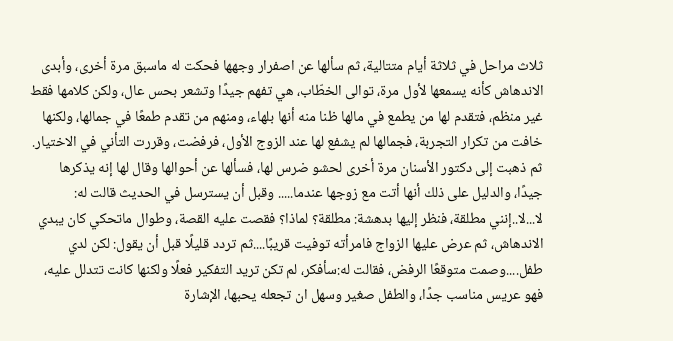ثلاث مراحل في ثلاثة أيام متتالية، ثم سألها عن اصفرار وجهها فحكت له ماسبق مرة أخرى، وأبدى الاندهاش كأنه يسمعها لأول مرة، توالى الخطّاب، هي تفهم جيدًا وتشعر بحس عال، ولكن كلامها فقط غير منظم، فتقدم لها من يطمع في مالها ظنا منه أنها بلهاء، ومنهم من تقدم طمعًا في جمالها، ولكنها خافت من تكرار التجربة، فجمالها لم يشفع لها عند الزوج الأول، فرفضت، وقررت التأني في الاختيار. ثم ذهبت إلى دكتور الأسنان مرة أخرى لحشو ضرس لها، فسألها عن أحوالها وقال لها إنه يذكرها جيدًا، والدليل على ذلك أنها أتت مع زوجها عندما..... وقبل أن يسترسل في الحديث قالت له: لا...لا..إنني مطلقة، فنظر إليها بدهشة: مطلقة؟ لماذا؟ فقصت عليه القصة، وطوال ماتحكي كان يبدي الاندهاش، ثم عرض عليها الزواج فامرأته توفيت قريبًا....ثم تردد قليلًا قبل أن يقول: لكن لدي طفل....وصمت متوقعًا الرفض، فقالت له:سأفكر، لم تكن تريد التفكير فعلًا ولكنها كانت تتدلل عليه، فهو عريس مناسب جدًا، والطفل صغير وسهل ان تجعله يحبها، الإشارة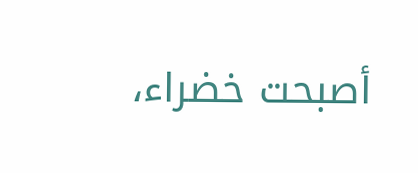أصبحت خضراء،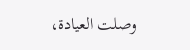وصلت العيادة،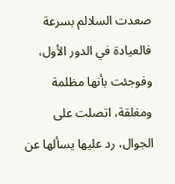صعدت السلالم بسرعة فالعيادة في الدور الأول، وفوجئت بأنها مظلمة ومغلقة، اتصلت على الجوال، رد عليها يسألها عن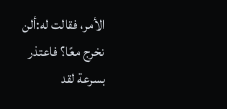الأمر، فقالت له:ألن نخرج معًا؟ فاعتذر بسرعة لقد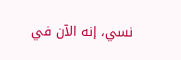نسي، إنه الآن في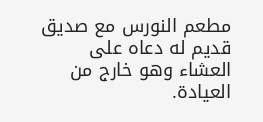مطعم النورس مع صديق قديم له دعاه على العشاء وهو خارج من العيادة.